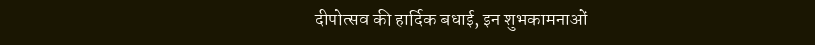दीपोत्सव की हार्दिक बधाई, इन शुभकामनाओं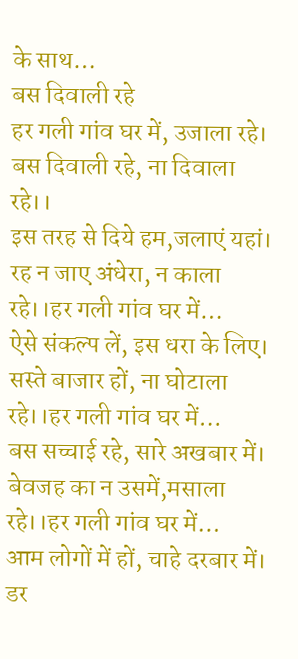के साथ…
बस दिवाली रहे
हर गली गांव घर में, उजाला रहे।
बस दिवाली रहे, ना दिवाला रहे।।
इस तरह से दिये हम,जलाएं यहां।
रह न जाए अंधेरा, न काला रहे।।हर गली गांव घर में…
ऐसे संकल्प लें, इस धरा के लिए।
सस्ते बाजार हों, ना घोटाला रहे।।हर गली गांव घर में…
बस सच्चाई रहे, सारे अखबार में।
बेवजह का न उसमें,मसाला रहे।।हर गली गांव घर में…
आम लोगों में हों, चाहे दरबार में।
डर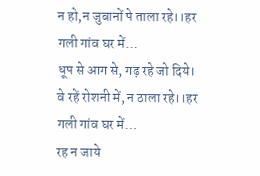न हो,न जुबानों पे ताला रहे।।हर गली गांव घर में…
धूप से आग से, गढ़ रहे जो दिये।
वे रहें रोशनी में, न ठाला रहे।।हर गली गांव घर में…
रह न जाये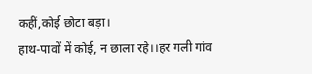कहीं,कोई छोटा बड़ा।
हाथ-पावों में कोई, न छाला रहे।।हर गली गांव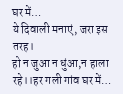घर में…
ये दिवाली मनाएं, जरा इस तरह।
हो न जुआ न धुंआ,न हाला रहे।।हर गली गांव घर में…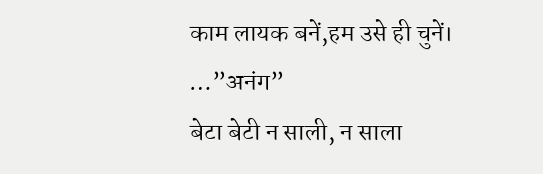काम लायक बनें,हम उसे ही चुनें। …”अनंग”
बेटा बेटी न साली, न साला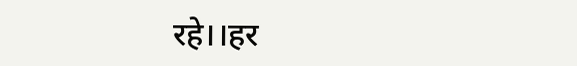रहे।।हर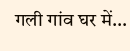गली गांव घर में…